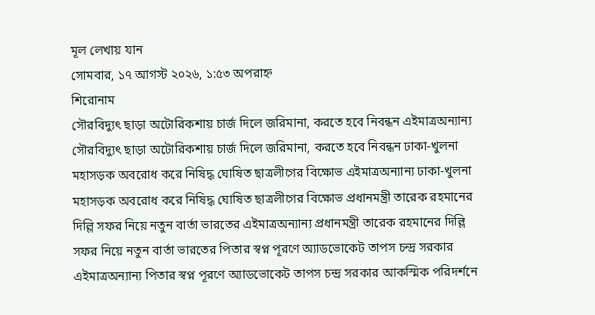মূল লেখায় যান
সোমবার, ১৭ আগস্ট ২০২৬, ১:৫৩ অপরাহ্ন
শিরোনাম
সৌরবিদ্যুৎ ছাড়া অটোরিকশায় চার্জ দিলে জরিমানা, করতে হবে নিবন্ধন এইমাত্রঅন্যান্য সৌরবিদ্যুৎ ছাড়া অটোরিকশায় চার্জ দিলে জরিমানা, করতে হবে নিবন্ধন ঢাকা-খুলনা মহাসড়ক অবরোধ করে নিষিদ্ধ ঘোষিত ছাত্রলীগের বিক্ষোভ এইমাত্রঅন্যান্য ঢাকা-খুলনা মহাসড়ক অবরোধ করে নিষিদ্ধ ঘোষিত ছাত্রলীগের বিক্ষোভ প্রধানমন্ত্রী তারেক রহমানের দিল্লি সফর নিয়ে নতুন বার্তা ভারতের এইমাত্রঅন্যান্য প্রধানমন্ত্রী তারেক রহমানের দিল্লি সফর নিয়ে নতুন বার্তা ভারতের পিতার স্বপ্ন পূরণে অ্যাডভোকেট তাপস চন্দ্র সরকার এইমাত্রঅন্যান্য পিতার স্বপ্ন পূরণে অ্যাডভোকেট তাপস চন্দ্র সরকার আকস্মিক পরিদর্শনে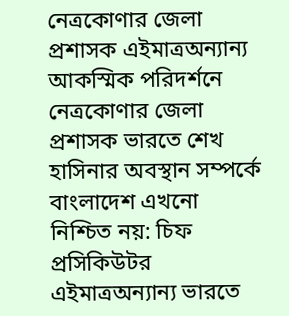নেত্রকোণার জেলা প্রশাসক এইমাত্রঅন্যান্য আকস্মিক পরিদর্শনে নেত্রকোণার জেলা প্রশাসক ভারতে শেখ হাসিনার অবস্থান সম্পর্কে বাংলাদেশ এখনো নিশ্চিত নয়: চিফ প্রসিকিউটর এইমাত্রঅন্যান্য ভারতে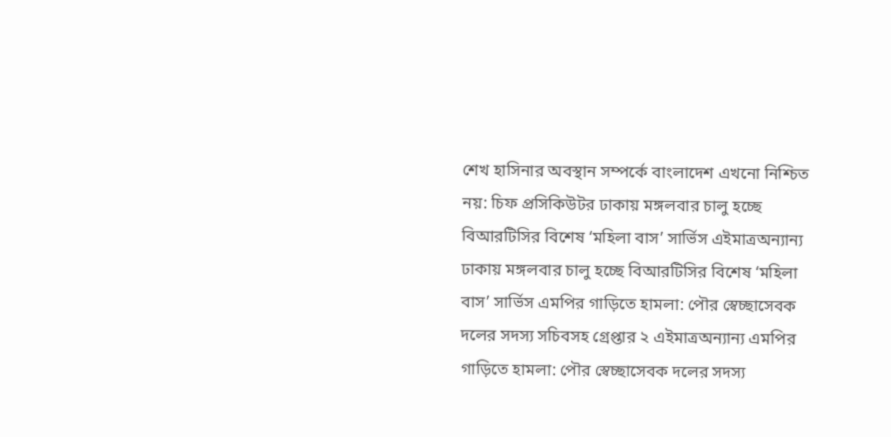শেখ হাসিনার অবস্থান সম্পর্কে বাংলাদেশ এখনো নিশ্চিত নয়: চিফ প্রসিকিউটর ঢাকায় মঙ্গলবার চালু হচ্ছে বিআরটিসির বিশেষ ‘মহিলা বাস’ সার্ভিস এইমাত্রঅন্যান্য ঢাকায় মঙ্গলবার চালু হচ্ছে বিআরটিসির বিশেষ ‘মহিলা বাস’ সার্ভিস এমপির গাড়িতে হামলা: পৌর স্বেচ্ছাসেবক দলের সদস্য সচিবসহ গ্রেপ্তার ২ এইমাত্রঅন্যান্য এমপির গাড়িতে হামলা: পৌর স্বেচ্ছাসেবক দলের সদস্য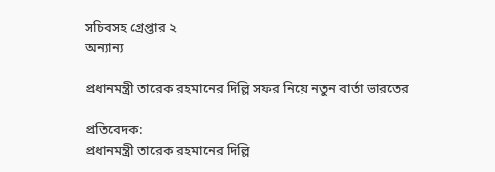সচিবসহ গ্রেপ্তার ২
অন্যান্য

প্রধানমন্ত্রী তারেক রহমানের দিল্লি সফর নিয়ে নতুন বার্তা ভারতের

প্রতিবেদক:
প্রধানমন্ত্রী তারেক রহমানের দিল্লি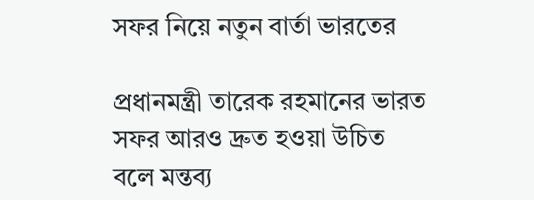সফর নিয়ে নতুন বার্তা ভারতের

প্রধানমন্ত্রী তারেক রহমানের ভারত সফর আরও দ্রুত হওয়া উচিত বলে মন্তব্য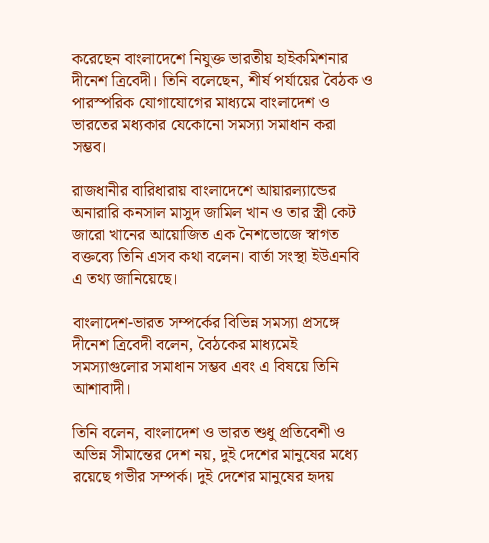করেছেন বাংলাদেশে নিযুক্ত ভারতীয় হাইকমিশনার দীনেশ ত্রিবেদী। তিনি বলেছেন, শীর্ষ পর্যায়ের বৈঠক ও পারস্পরিক যোগাযোগের মাধ্যমে বাংলাদেশ ও ভারতের মধ্যকার যেকোনো সমস্যা সমাধান করা সম্ভব।

রাজধানীর বারিধারায় বাংলাদেশে আয়ারল্যান্ডের অনারারি কনসাল মাসুদ জামিল খান ও তার স্ত্রী কেট জারো খানের আয়োজিত এক নৈশভোজে স্বাগত বক্তব্যে তিনি এসব কথা বলেন। বার্তা সংস্থা ইউএনবি এ তথ্য জানিয়েছে।

বাংলাদেশ-ভারত সম্পর্কের বিভিন্ন সমস্যা প্রসঙ্গে দীনেশ ত্রিবেদী বলেন, বৈঠকের মাধ্যমেই সমস্যাগুলোর সমাধান সম্ভব এবং এ বিষয়ে তিনি আশাবাদী।

তিনি বলেন, বাংলাদেশ ও ভারত শুধু প্রতিবেশী ও অভিন্ন সীমান্তের দেশ নয়, দুই দেশের মানুষের মধ্যে রয়েছে গভীর সম্পর্ক। দুই দেশের মানুষের হৃদয়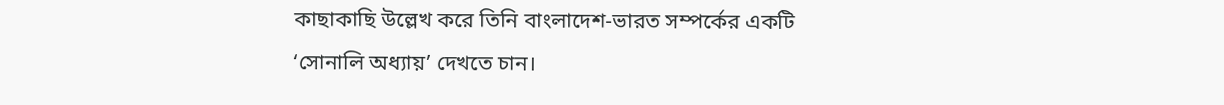কাছাকাছি উল্লেখ করে তিনি বাংলাদেশ-ভারত সম্পর্কের একটি ‘সোনালি অধ্যায়’ দেখতে চান।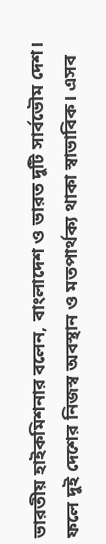ভারতীয় হাইকমিশনার বলেন, বাংলাদেশ ও ভারত দুটি সার্বভৌম দেশ। ফলে দুই দেশের নিজস্ব অবস্থান ও মতপার্থক্য থাকা স্বাভাবিক। এসব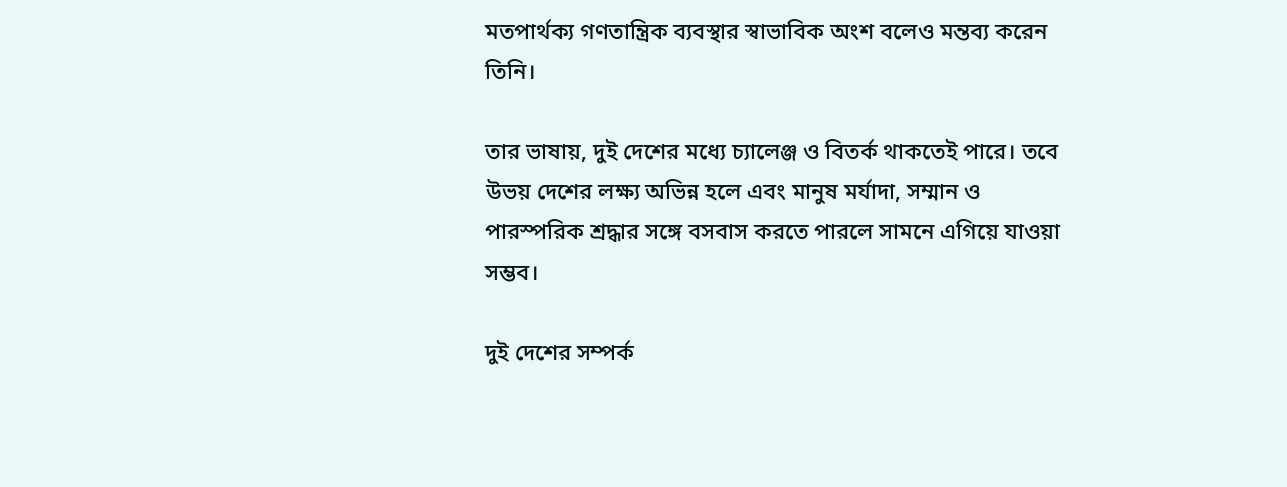মতপার্থক্য গণতান্ত্রিক ব্যবস্থার স্বাভাবিক অংশ বলেও মন্তব্য করেন তিনি।

তার ভাষায়, দুই দেশের মধ্যে চ্যালেঞ্জ ও বিতর্ক থাকতেই পারে। তবে উভয় দেশের লক্ষ্য অভিন্ন হলে এবং মানুষ মর্যাদা, সম্মান ও পারস্পরিক শ্রদ্ধার সঙ্গে বসবাস করতে পারলে সামনে এগিয়ে যাওয়া সম্ভব।

দুই দেশের সম্পর্ক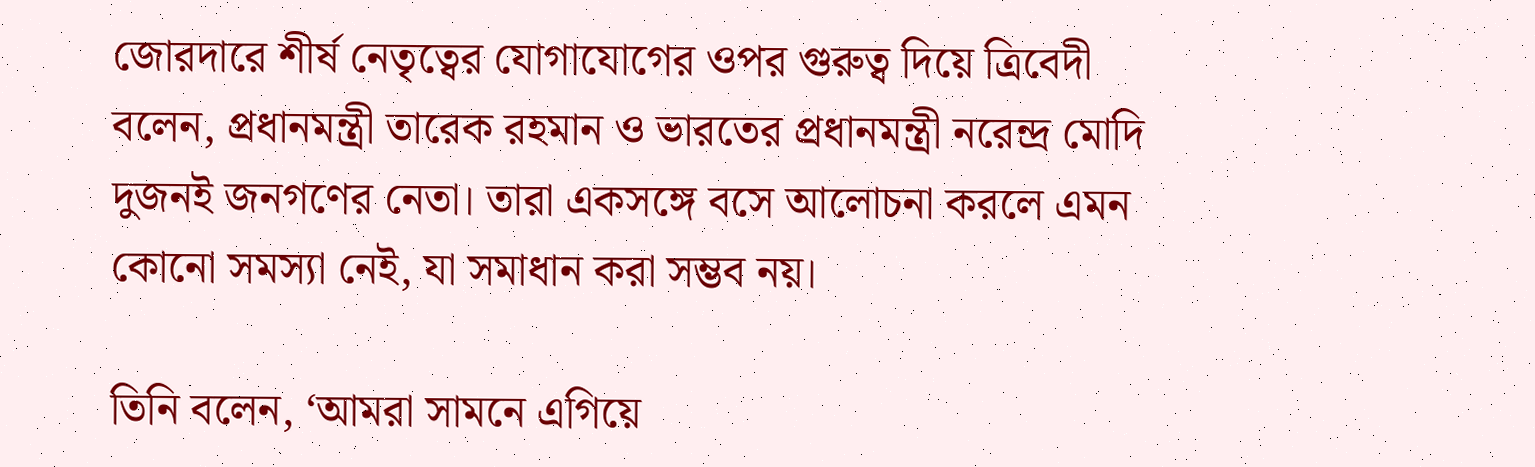জোরদারে শীর্ষ নেতৃত্বের যোগাযোগের ওপর গুরুত্ব দিয়ে ত্রিবেদী বলেন, প্রধানমন্ত্রী তারেক রহমান ও ভারতের প্রধানমন্ত্রী নরেন্দ্র মোদি দুজনই জনগণের নেতা। তারা একসঙ্গে বসে আলোচনা করলে এমন কোনো সমস্যা নেই, যা সমাধান করা সম্ভব নয়।

তিনি বলেন, ‘আমরা সামনে এগিয়ে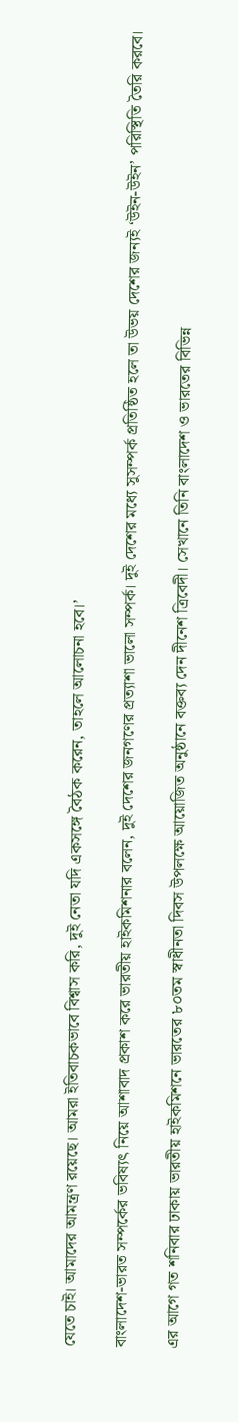যেতে চাই। আমাদের আমন্ত্রণ রয়েছে। আমরা ইতিবাচকভাবে বিশ্বাস করি, দুই নেতা যদি একসঙ্গে বৈঠক করেন, তাহলে আলোচনা হবে।’

বাংলাদেশ-ভারত সম্পর্কের ভবিষ্যৎ নিয়ে আশাবাদ প্রকাশ করে ভারতীয় হাইকমিশনার বলেন, দুই দেশের জনগণের প্রত্যাশা ভালো সম্পর্ক। দুই দেশের মধ্যে সুসম্পর্ক প্রতিষ্ঠিত হলে তা উভয় দেশের জন্যই ‘উইন-উইন’ পরিস্থিতি তৈরি করবে।

এর আগে গত শনিবার ঢাকায় ভারতীয় হাইকমিশনে ভারতের ৮০তম স্বাধীনতা দিবস উপলক্ষে আয়োজিত অনুষ্ঠানে বক্তব্য দেন দীনেশ ত্রিবেদী। সেখানে তিনি বাংলাদেশ ও ভারতের বিভিন্ন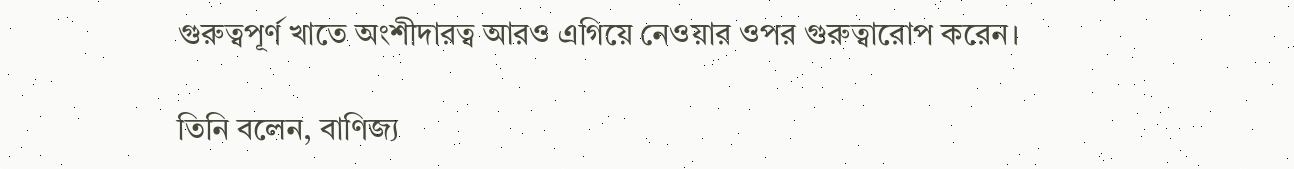গুরুত্বপূর্ণ খাতে অংশীদারত্ব আরও এগিয়ে নেওয়ার ওপর গুরুত্বারোপ করেন।

তিনি বলেন, বাণিজ্য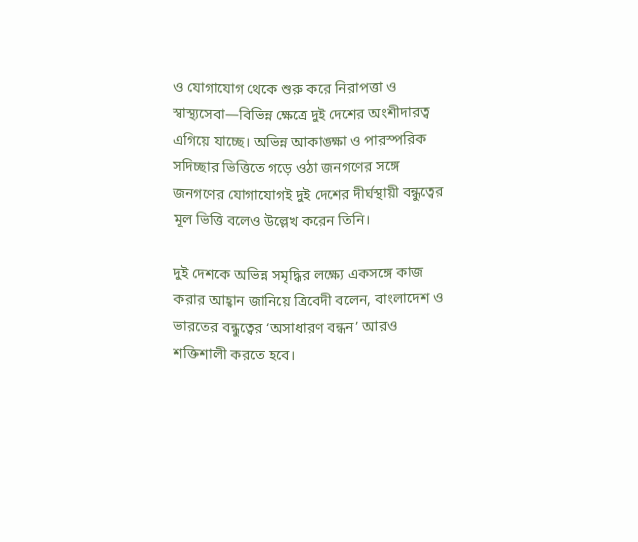ও যোগাযোগ থেকে শুরু করে নিরাপত্তা ও স্বাস্থ্যসেবা—বিভিন্ন ক্ষেত্রে দুই দেশের অংশীদারত্ব এগিয়ে যাচ্ছে। অভিন্ন আকাঙ্ক্ষা ও পারস্পরিক সদিচ্ছার ভিত্তিতে গড়ে ওঠা জনগণের সঙ্গে জনগণের যোগাযোগই দুই দেশের দীর্ঘস্থায়ী বন্ধুত্বের মূল ভিত্তি বলেও উল্লেখ করেন তিনি।

দুই দেশকে অভিন্ন সমৃদ্ধির লক্ষ্যে একসঙ্গে কাজ করার আহ্বান জানিয়ে ত্রিবেদী বলেন, বাংলাদেশ ও ভারতের বন্ধুত্বের ‘অসাধারণ বন্ধন’ আরও শক্তিশালী করতে হবে।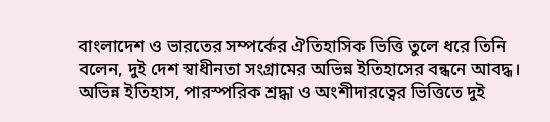বাংলাদেশ ও ভারতের সম্পর্কের ঐতিহাসিক ভিত্তি তুলে ধরে তিনি বলেন, দুই দেশ স্বাধীনতা সংগ্রামের অভিন্ন ইতিহাসের বন্ধনে আবদ্ধ। অভিন্ন ইতিহাস, পারস্পরিক শ্রদ্ধা ও অংশীদারত্বের ভিত্তিতে দুই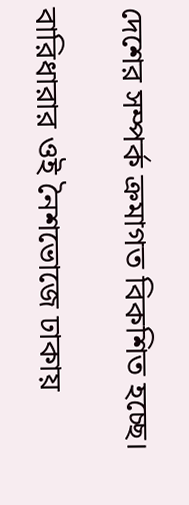দেশের সম্পর্ক ক্রমাগত বিকশিত হচ্ছে।

বারিধারার ওই নৈশভোজে ঢাকায়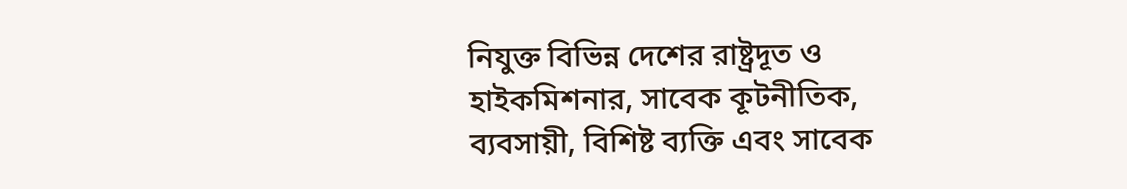নিযুক্ত বিভিন্ন দেশের রাষ্ট্রদূত ও হাইকমিশনার, সাবেক কূটনীতিক, ব্যবসায়ী, বিশিষ্ট ব্যক্তি এবং সাবেক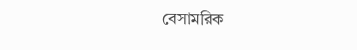বেসামরিক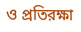ও প্রতিরক্ষা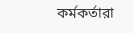কর্মকর্তারা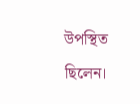উপস্থিত ছিলেন।